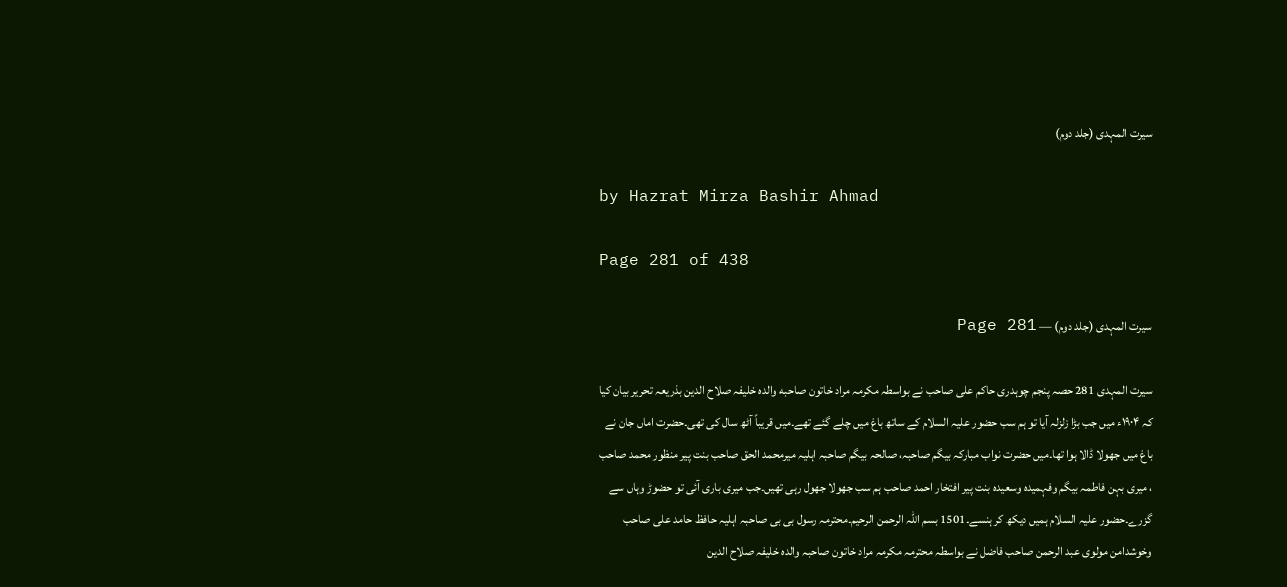سیرت المہدی (جلد دوم)

by Hazrat Mirza Bashir Ahmad

Page 281 of 438

سیرت المہدی (جلد دوم) — Page 281

سیرت المہدی 281 حصہ پنجم چوہدری حاکم علی صاحب نے بواسطہ مکرمہ مراد خاتون صاحبه والدہ خلیفہ صلاح الدین بذریعہ تحریر بیان کیا کہ ۱۹۰۴ء میں جب بڑا زلزلہ آیا تو ہم سب حضور علیہ السلام کے ساتھ باغ میں چلے گئے تھے۔میں قریباً آٹھ سال کی تھی۔حضرت اماں جان نے باغ میں جھولا ڈالا ہوا تھا۔میں حضرت نواب مبارکہ بیگم صاحبہ، صالحہ بیگم صاحبہ اہلیہ میرمحمد الحق صاحب بنت پیر منظور محمد صاحب ، میری بہن فاطمہ بیگم وفہمیدہ وسعیده بنت پیر افتخار احمد صاحب ہم سب جھولا جھول رہی تھیں۔جب میری باری آئی تو حضوڑ وہاں سے گزرے۔حضور علیہ السلام ہمیں دیکھ کر ہنسے۔1501 بسم اللہ الرحمن الرحیم۔محترمہ رسول بی بی صاحبہ اہلیہ حافظ حامد علی صاحب وخوشدامن مولوی عبد الرحمن صاحب فاضل نے بواسطہ محترمہ مکرمہ مراد خاتون صاحبہ والدہ خلیفہ صلاح الدین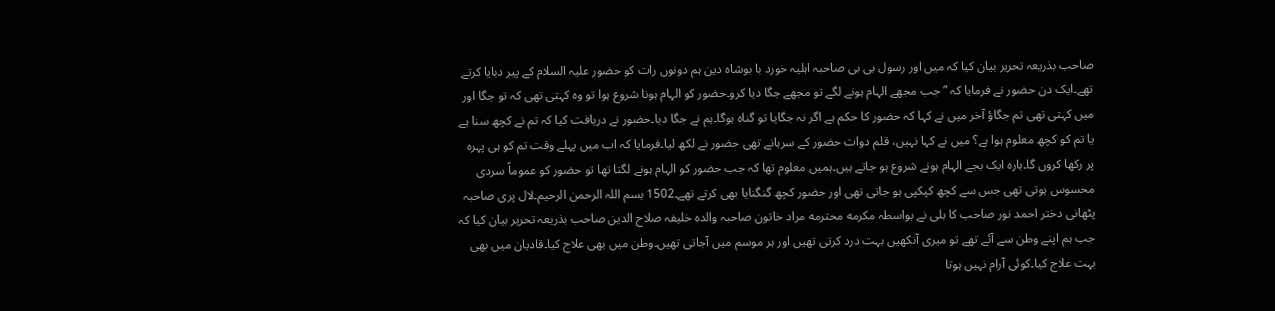صاحب بذریعہ تحریر بیان کیا کہ میں اور رسول بی بی صاحبہ اہلیہ خورد با بوشاہ دین ہم دونوں رات کو حضور علیہ السلام کے پیر دبایا کرتے تھے۔ایک دن حضور نے فرمایا کہ ”جب مجھے الہام ہونے لگے تو مجھے جگا دیا کرو۔حضور کو الہام ہونا شروع ہوا تو وہ کہتی تھی کہ تو جگا اور میں کہتی تھی تم جگاؤ آخر میں نے کہا کہ حضور کا حکم ہے اگر نہ جگایا تو گناہ ہوگا۔ہم نے جگا دیا۔حضور نے دریافت کیا کہ تم نے کچھ سنا ہے یا تم کو کچھ معلوم ہوا ہے؟ میں نے کہا نہیں، قلم دوات حضور کے سرہانے تھی حضور نے لکھ لیا۔فرمایا کہ اب میں پہلے وقت تم کو ہی پہرہ پر رکھا کروں گا۔بارہ ایک بجے الہام ہونے شروع ہو جاتے ہیں۔ہمیں معلوم تھا کہ جب حضور کو الہام ہونے لگتا تھا تو حضور کو عموماً سردی محسوس ہوتی تھی جس سے کچھ کپکپی ہو جاتی تھی اور حضور کچھ گنگنایا بھی کرتے تھے۔1502 بسم اللہ الرحمن الرحیم۔لال پری صاحبہ پٹھانی دختر احمد نور صاحب کا بلی نے بواسطہ مکرمه محترمه مراد خاتون صاحبہ والدہ خلیفہ صلاح الدین صاحب بذریعہ تحریر بیان کیا کہ جب ہم اپنے وطن سے آئے تھے تو میری آنکھیں بہت درد کرتی تھیں اور ہر موسم میں آجاتی تھیں۔وطن میں بھی علاج کیا۔قادیان میں بھی بہت علاج کیا۔کوئی آرام نہیں ہوتا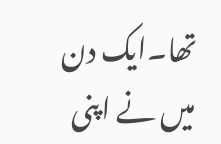تھا۔ایک دن میں نے اپنی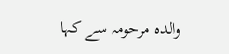والدہ مرحومہ سے کہا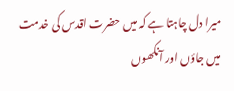میرا دل چاہتا ہے کہ میں حضرت اقدس کی خدمت میں جاؤں اور آنکھوں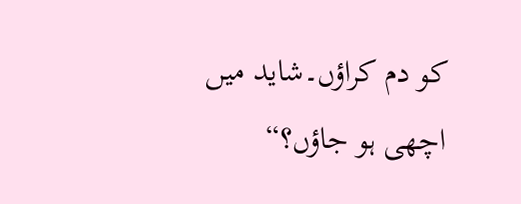کو دم کراؤں۔شاید میں اچھی ہو جاؤں؟“